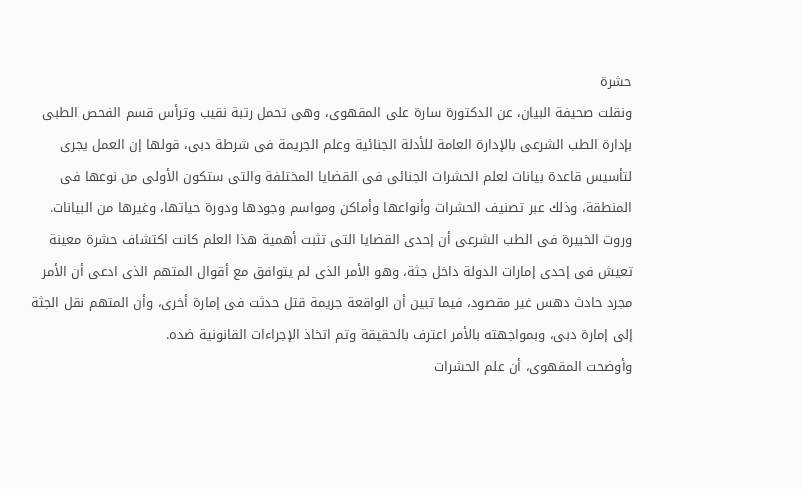حشرة
ونقلت صحيفة البيان، عن الدكتورة سارة على المقهوى، وهى تحمل رتبة نقيب وترأس قسم الفحص الطبى بإدارة الطب الشرعى بالإدارة العامة للأدلة الجنائية وعلم الجريمة فى شرطة دبى، قولها إن العمل يجرى لتأسيس قاعدة بيانات لعلم الحشرات الجنائى فى القضايا المختلفة والتى ستكون الأولى من نوعها فى المنطقة، وذلك عبر تصنيف الحشرات وأنواعها وأماكن ومواسم وجودها ودورة حياتها، وغيرها من البيانات.
وروت الخبيرة فى الطب الشرعى أن إحدى القضايا التى تثبت أهمية هذا العلم كانت اكتشاف حشرة معينة تعيش فى إحدى إمارات الدولة داخل جثة، وهو الأمر الذى لم يتوافق مع أقوال المتهم الذى ادعى أن الأمر مجرد حادث دهس غير مقصود، فيما تبين أن الواقعة جريمة قتل حدثت فى إمارة أخرى، وأن المتهم نقل الجثة إلى إمارة دبى، وبمواجهته بالأمر اعترف بالحقيقة وتم اتخاذ الإجراءات القانونية ضده.
وأوضحت المقهوى، أن علم الحشرات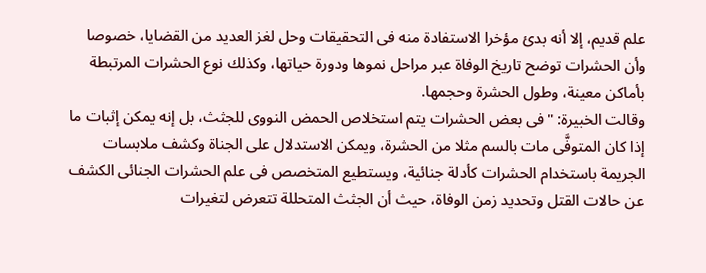علم قديم، إلا أنه بدئ مؤخرا الاستفادة منه فى التحقيقات وحل لغز العديد من القضايا، خصوصا وأن الحشرات توضح تاريخ الوفاة عبر مراحل نموها ودورة حياتها، وكذلك نوع الحشرات المرتبطة بأماكن معينة، وطول الحشرة وحجمها.
وقالت الخبيرة: "فى بعض الحشرات يتم استخلاص الحمض النووى للجثث، بل إنه يمكن إثبات ما إذا كان المتوفَّى مات بالسم مثلا من الحشرة، ويمكن الاستدلال على الجناة وكشف ملابسات الجريمة باستخدام الحشرات كأدلة جنائية، ويستطيع المتخصص فى علم الحشرات الجنائى الكشف عن حالات القتل وتحديد زمن الوفاة، حيث أن الجثث المتحللة تتعرض لتغيرات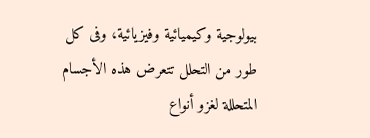بيولوجية وكيميائية وفيزيائية، وفى كل طور من التحلل تتعرض هذه الأجسام المتحللة لغزو أنواع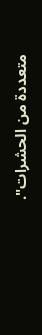متعددة من الحشرات".